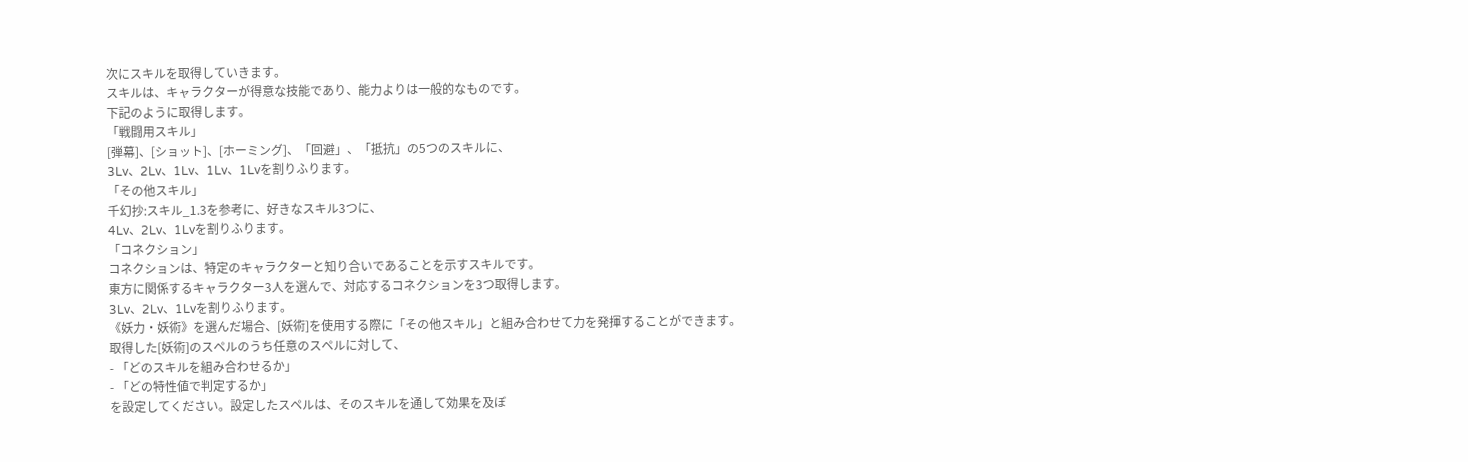次にスキルを取得していきます。
スキルは、キャラクターが得意な技能であり、能力よりは一般的なものです。
下記のように取得します。
「戦闘用スキル」
[弾幕]、[ショット]、[ホーミング]、「回避」、「抵抗」の5つのスキルに、
3Lv、2Lv、1Lv、1Lv、1Lvを割りふります。
「その他スキル」
千幻抄:スキル_1.3を参考に、好きなスキル3つに、
4Lv、2Lv、1Lvを割りふります。
「コネクション」
コネクションは、特定のキャラクターと知り合いであることを示すスキルです。
東方に関係するキャラクター3人を選んで、対応するコネクションを3つ取得します。
3Lv、2Lv、1Lvを割りふります。
《妖力・妖術》を選んだ場合、[妖術]を使用する際に「その他スキル」と組み合わせて力を発揮することができます。
取得した[妖術]のスペルのうち任意のスペルに対して、
- 「どのスキルを組み合わせるか」
- 「どの特性値で判定するか」
を設定してください。設定したスペルは、そのスキルを通して効果を及ぼ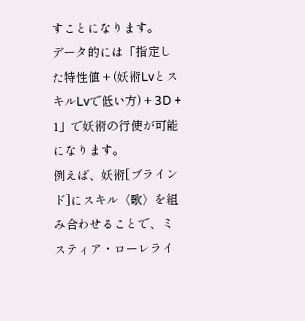すことになります。
データ的には「指定した特性値 + (妖術LvとスキルLvで低い方) + 3D + 1」で妖術の行使が可能になります。
例えば、妖術[ブラインド]にスキル〈歌〉を組み合わせることで、ミスティア・ローレライ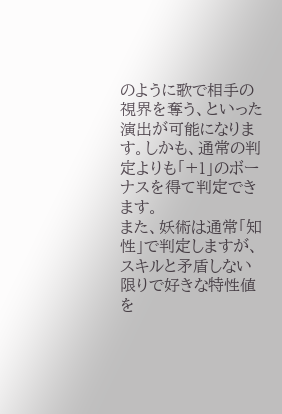のように歌で相手の視界を奪う、といった演出が可能になります。しかも、通常の判定よりも「+1」のボーナスを得て判定できます。
また、妖術は通常「知性」で判定しますが、スキルと矛盾しない限りで好きな特性値を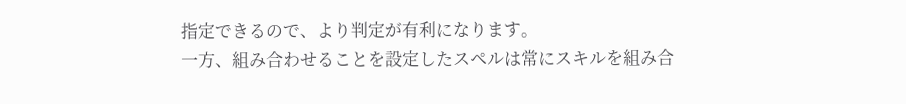指定できるので、より判定が有利になります。
一方、組み合わせることを設定したスペルは常にスキルを組み合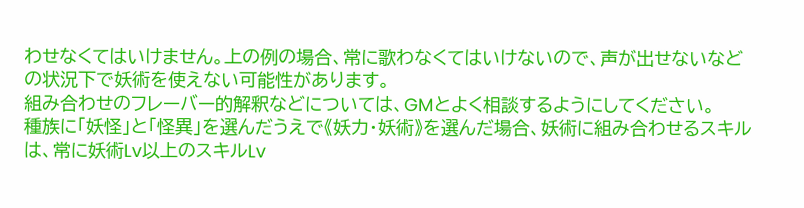わせなくてはいけません。上の例の場合、常に歌わなくてはいけないので、声が出せないなどの状況下で妖術を使えない可能性があります。
組み合わせのフレーバー的解釈などについては、GMとよく相談するようにしてください。
種族に「妖怪」と「怪異」を選んだうえで《妖力・妖術》を選んだ場合、妖術に組み合わせるスキルは、常に妖術Lv以上のスキルLv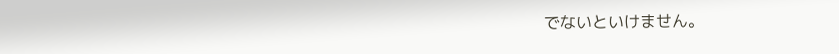でないといけません。